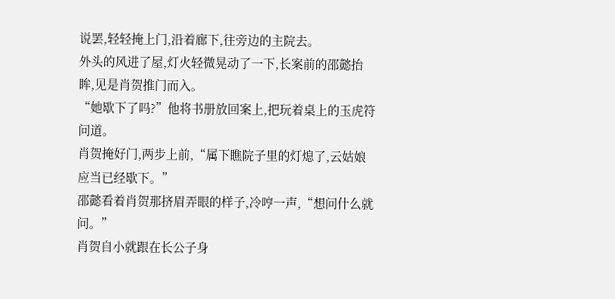说罢,轻轻掩上门,沿着廊下,往旁边的主院去。
外头的风进了屋,灯火轻微晃动了一下,长案前的邵懿抬眸,见是肖贺推门而入。
“她歇下了吗?”他将书册放回案上,把玩着桌上的玉虎符问道。
肖贺掩好门,两步上前,“属下瞧院子里的灯熄了,云姑娘应当已经歇下。”
邵懿看着肖贺那挤眉弄眼的样子,冷哼一声,“想问什么就问。”
肖贺自小就跟在长公子身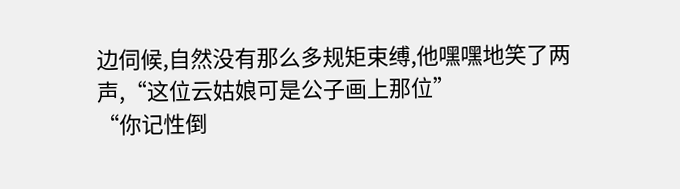边伺候,自然没有那么多规矩束缚,他嘿嘿地笑了两声,“这位云姑娘可是公子画上那位”
“你记性倒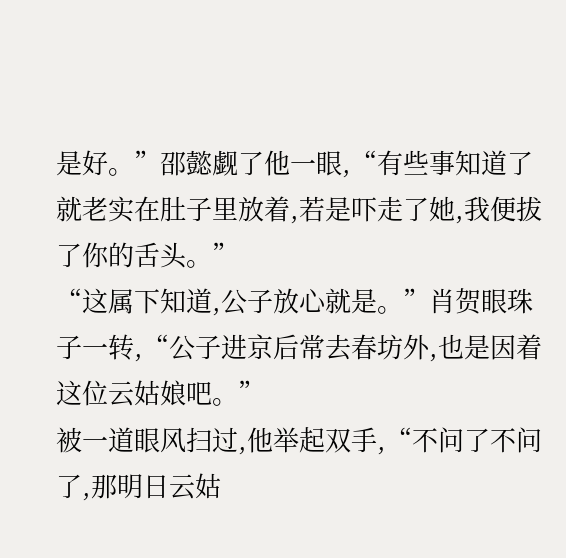是好。”邵懿觑了他一眼,“有些事知道了就老实在肚子里放着,若是吓走了她,我便拔了你的舌头。”
“这属下知道,公子放心就是。”肖贺眼珠子一转,“公子进京后常去春坊外,也是因着这位云姑娘吧。”
被一道眼风扫过,他举起双手,“不问了不问了,那明日云姑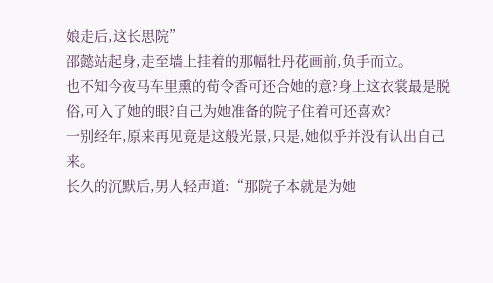娘走后,这长思院”
邵懿站起身,走至墙上挂着的那幅牡丹花画前,负手而立。
也不知今夜马车里熏的荀令香可还合她的意?身上这衣裳最是脱俗,可入了她的眼?自己为她准备的院子住着可还喜欢?
一别经年,原来再见竟是这般光景,只是,她似乎并没有认出自己来。
长久的沉默后,男人轻声道:“那院子本就是为她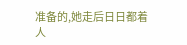准备的,她走后日日都着人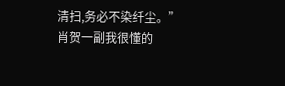清扫,务必不染纤尘。”
肖贺一副我很懂的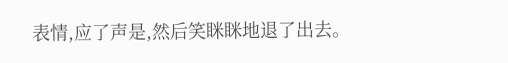表情,应了声是,然后笑眯眯地退了出去。